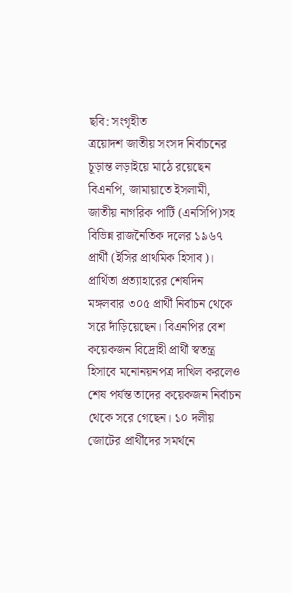ছবি: সংগৃহীত
ত্রয়োদশ জাতীয় সংসদ নির্বাচনের চূড়ান্ত লড়াইয়ে মাঠে রয়েছেন বিএনপি, জামায়াতে ইসলামী, জাতীয় নাগরিক পার্টি (এনসিপি)সহ বিভিন্ন রাজনৈতিক দলের ১৯৬৭ প্রার্থী (ইসির প্রাথমিক হিসাব)। প্রার্থিতা প্রত্যাহারের শেষদিন মঙ্গলবার ৩০৫ প্রার্থী নির্বাচন থেকে সরে দাঁড়িয়েছেন। বিএনপির বেশ কয়েকজন বিদ্রোহী প্রার্থী স্বতন্ত্র হিসাবে মনোনয়নপত্র দাখিল করলেও শেষ পর্যন্ত তাদের কয়েকজন নির্বাচন থেকে সরে গেছেন। ১০ দলীয় জোটের প্রার্থীদের সমর্থনে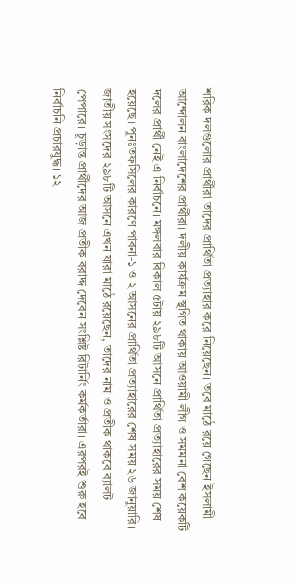শরিক দলগুলোর প্রার্থীরা তাদের প্রার্থিতা প্রত্যাহার করে নিয়েছেন। তবে মাঠে রয়ে গেছেন ইসলামী আন্দোলন বাংলাদেশের প্রার্থীরা। দলীয় কার্যক্রম স্থগিত থাকায় আওয়ামী লীগ ও সমমনা বেশ কয়েকটি দলের প্রার্থী নেই এ নির্বাচনে। মঙ্গলবার বিকাল ৫টায় ২৯৮টি আসনে প্রার্থিতা প্রত্যাহারের সময় শেষ হয়েছে। পুনঃতফসিলের কারণে পাবনা-১ ও ২ আসনের প্রার্থিতা প্রত্যাহারের শেষ সময় ২৬ জানুয়ারি।
জাতীয় সংসদের ২৯৮টি আসনে এখন যারা মাঠে রয়েছেন, তাদের নাম ও প্রতীক থাকবে ব্যালট পেপারে। চূড়ান্ত প্রার্থীদের আজ প্রতীক বরাদ্দ দেবেন সংশ্লিষ্ট রিটার্নিং কর্মকর্তারা। এরপরই শুরু হবে নির্বাচনি প্রচারযুদ্ধ। ১২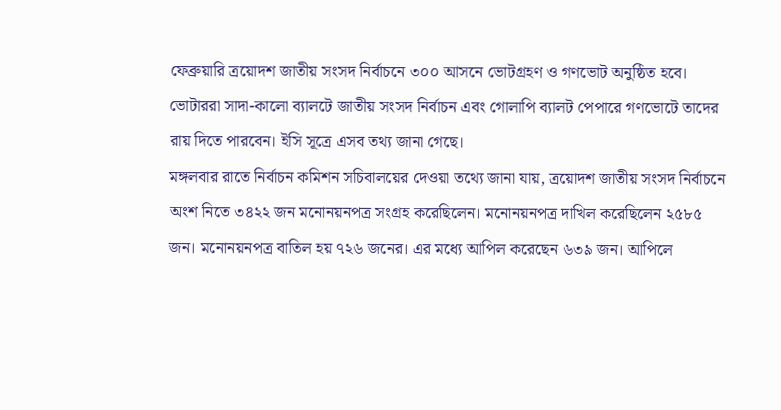ফেব্রুয়ারি ত্রয়োদশ জাতীয় সংসদ নির্বাচনে ৩০০ আসনে ভোটগ্রহণ ও গণভোট অনুষ্ঠিত হবে। ভোটাররা সাদা-কালো ব্যালটে জাতীয় সংসদ নির্বাচন এবং গোলাপি ব্যালট পেপারে গণভোটে তাদের রায় দিতে পারবেন। ইসি সূত্রে এসব তথ্য জানা গেছে।
মঙ্গলবার রাতে নির্বাচন কমিশন সচিবালয়ের দেওয়া তথ্যে জানা যায়, ত্রয়োদশ জাতীয় সংসদ নির্বাচনে অংশ নিতে ৩৪২২ জন মনোনয়নপত্র সংগ্রহ করেছিলেন। মনোনয়নপত্র দাখিল করেছিলেন ২৫৮৫ জন। মনোনয়নপত্র বাতিল হয় ৭২৬ জনের। এর মধ্যে আপিল করেছেন ৬৩৯ জন। আপিলে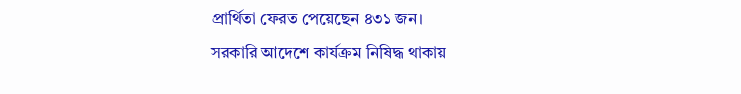প্রার্থিতা ফেরত পেয়েছেন ৪৩১ জন।
সরকারি আদেশে কার্যক্রম নিষিদ্ধ থাকায়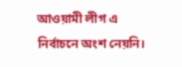আওয়ামী লীগ এ নির্বাচনে অংশ নেয়নি।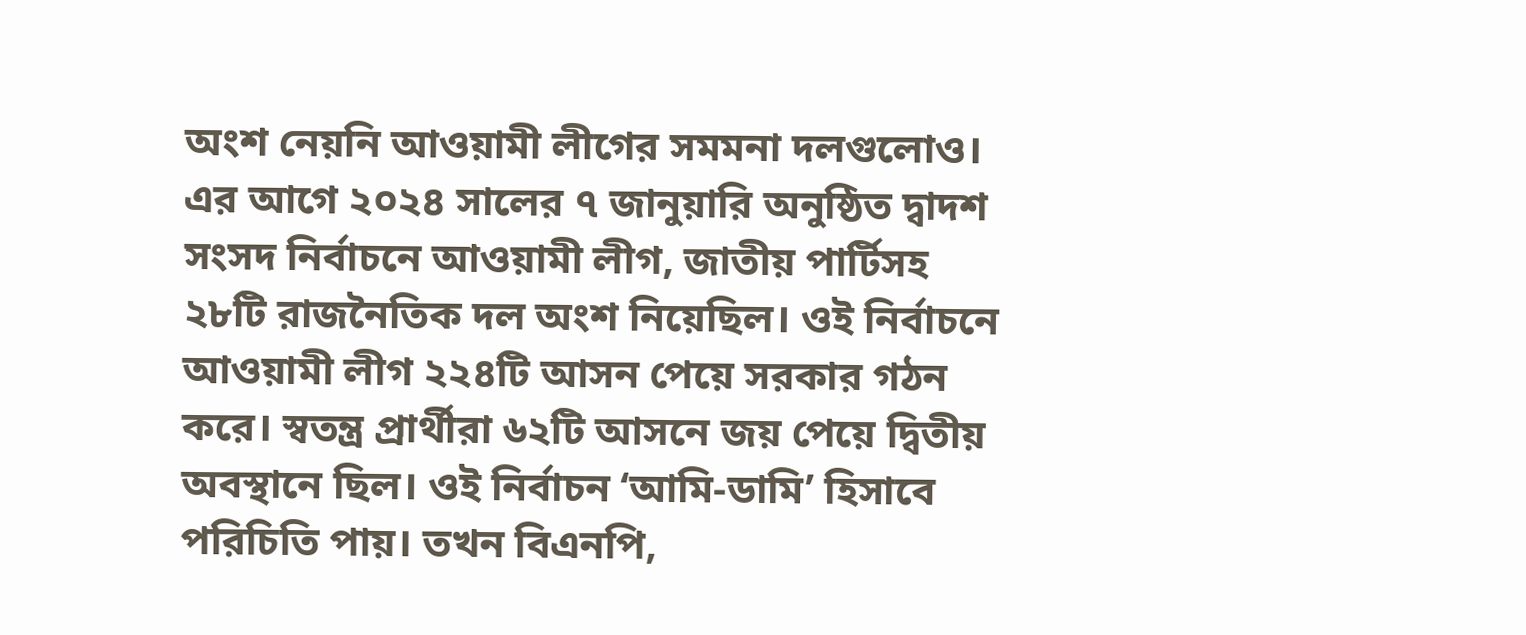অংশ নেয়নি আওয়ামী লীগের সমমনা দলগুলোও। এর আগে ২০২৪ সালের ৭ জানুয়ারি অনুষ্ঠিত দ্বাদশ সংসদ নির্বাচনে আওয়ামী লীগ, জাতীয় পার্টিসহ ২৮টি রাজনৈতিক দল অংশ নিয়েছিল। ওই নির্বাচনে আওয়ামী লীগ ২২৪টি আসন পেয়ে সরকার গঠন করে। স্বতন্ত্র প্রার্থীরা ৬২টি আসনে জয় পেয়ে দ্বিতীয় অবস্থানে ছিল। ওই নির্বাচন ‘আমি-ডামি’ হিসাবে পরিচিতি পায়। তখন বিএনপি,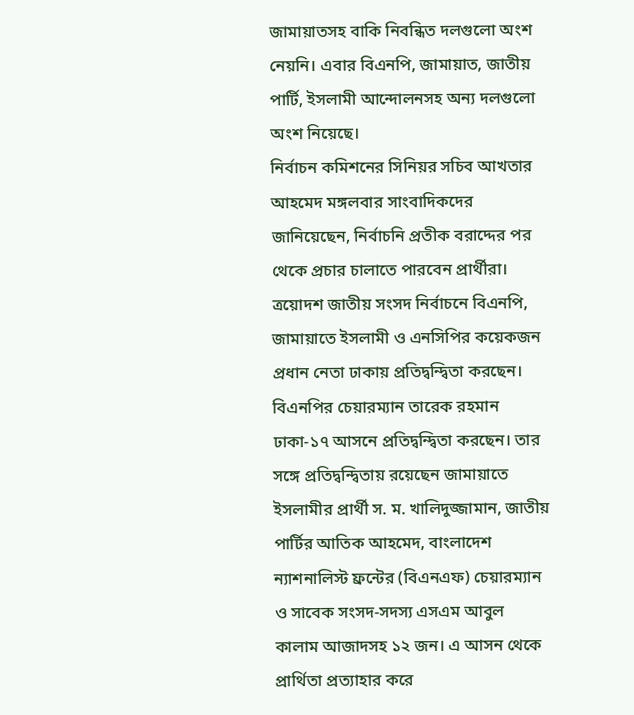জামায়াতসহ বাকি নিবন্ধিত দলগুলো অংশ নেয়নি। এবার বিএনপি, জামায়াত, জাতীয় পার্টি, ইসলামী আন্দোলনসহ অন্য দলগুলো অংশ নিয়েছে।
নির্বাচন কমিশনের সিনিয়র সচিব আখতার আহমেদ মঙ্গলবার সাংবাদিকদের জানিয়েছেন, নির্বাচনি প্রতীক বরাদ্দের পর থেকে প্রচার চালাতে পারবেন প্রার্থীরা।
ত্রয়োদশ জাতীয় সংসদ নির্বাচনে বিএনপি, জামায়াতে ইসলামী ও এনসিপির কয়েকজন প্রধান নেতা ঢাকায় প্রতিদ্বন্দ্বিতা করছেন। বিএনপির চেয়ারম্যান তারেক রহমান ঢাকা-১৭ আসনে প্রতিদ্বন্দ্বিতা করছেন। তার সঙ্গে প্রতিদ্বন্দ্বিতায় রয়েছেন জামায়াতে ইসলামীর প্রার্থী স. ম. খালিদুজ্জামান, জাতীয় পার্টির আতিক আহমেদ, বাংলাদেশ ন্যাশনালিস্ট ফ্রন্টের (বিএনএফ) চেয়ারম্যান ও সাবেক সংসদ-সদস্য এসএম আবুল কালাম আজাদসহ ১২ জন। এ আসন থেকে প্রার্থিতা প্রত্যাহার করে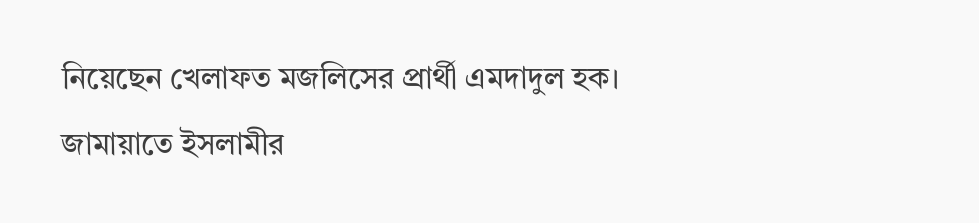নিয়েছেন খেলাফত মজলিসের প্রার্থী এমদাদুল হক।
জামায়াতে ইসলামীর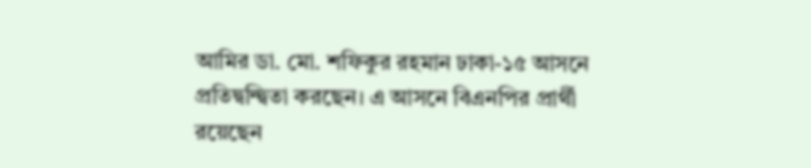আমির ডা. মো. শফিকুর রহমান ঢাকা-১৫ আসনে প্রতিদ্বন্দ্বিতা করছেন। এ আসনে বিএনপির প্রার্থী রয়েছেন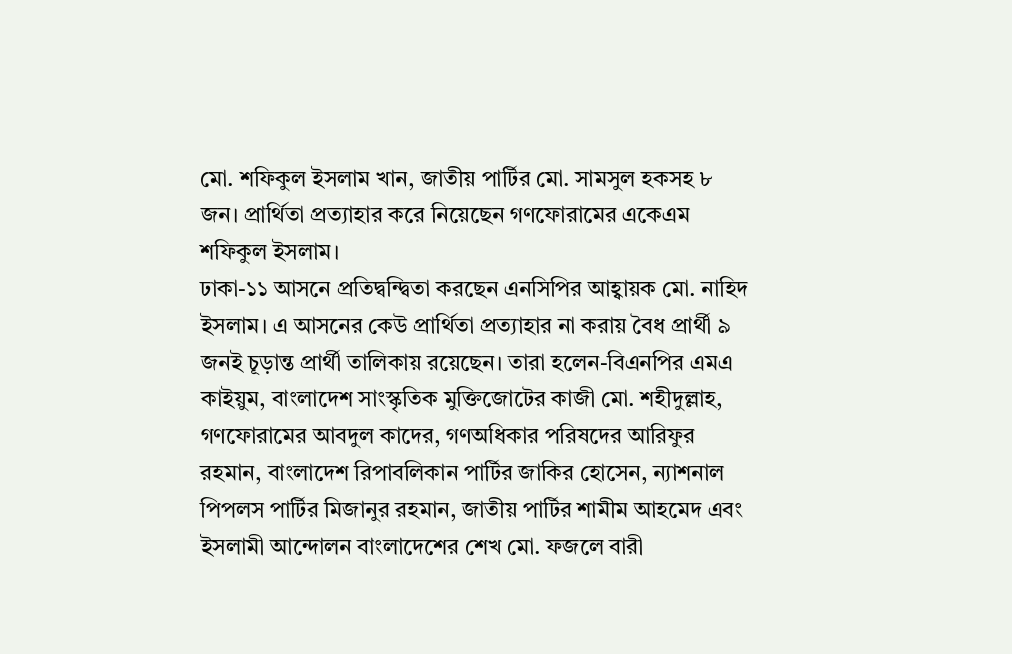মো. শফিকুল ইসলাম খান, জাতীয় পার্টির মো. সামসুল হকসহ ৮ জন। প্রার্থিতা প্রত্যাহার করে নিয়েছেন গণফোরামের একেএম শফিকুল ইসলাম।
ঢাকা-১১ আসনে প্রতিদ্বন্দ্বিতা করছেন এনসিপির আহ্বায়ক মো. নাহিদ ইসলাম। এ আসনের কেউ প্রার্থিতা প্রত্যাহার না করায় বৈধ প্রার্থী ৯ জনই চূড়ান্ত প্রার্থী তালিকায় রয়েছেন। তারা হলেন-বিএনপির এমএ কাইয়ুম, বাংলাদেশ সাংস্কৃতিক মুক্তিজোটের কাজী মো. শহীদুল্লাহ, গণফোরামের আবদুল কাদের, গণঅধিকার পরিষদের আরিফুর রহমান, বাংলাদেশ রিপাবলিকান পার্টির জাকির হোসেন, ন্যাশনাল পিপলস পার্টির মিজানুর রহমান, জাতীয় পার্টির শামীম আহমেদ এবং ইসলামী আন্দোলন বাংলাদেশের শেখ মো. ফজলে বারী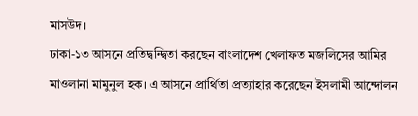মাসউদ।
ঢাকা-১৩ আসনে প্রতিদ্বন্দ্বিতা করছেন বাংলাদেশ খেলাফত মজলিসের আমির মাওলানা মামুনুল হক। এ আসনে প্রার্থিতা প্রত্যাহার করেছেন ইসলামী আন্দোলন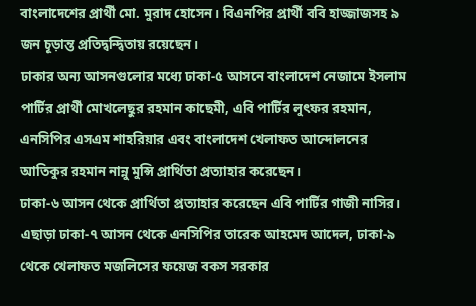বাংলাদেশের প্রার্থী মো. মুরাদ হোসেন। বিএনপির প্রার্থী ববি হাজ্জাজসহ ৯ জন চূড়ান্ত প্রতিদ্বন্দ্বিতায় রয়েছেন।
ঢাকার অন্য আসনগুলোর মধ্যে ঢাকা-৫ আসনে বাংলাদেশ নেজামে ইসলাম পার্টির প্রার্থী মোখলেছুর রহমান কাছেমী, এবি পার্টির লুৎফর রহমান, এনসিপির এসএম শাহরিয়ার এবং বাংলাদেশ খেলাফত আন্দোলনের আতিকুর রহমান নান্নু মুন্সি প্রার্থিতা প্রত্যাহার করেছেন।
ঢাকা-৬ আসন থেকে প্রার্থিতা প্রত্যাহার করেছেন এবি পার্টির গাজী নাসির। এছাড়া ঢাকা-৭ আসন থেকে এনসিপির তারেক আহমেদ আদেল, ঢাকা-৯ থেকে খেলাফত মজলিসের ফয়েজ বকস সরকার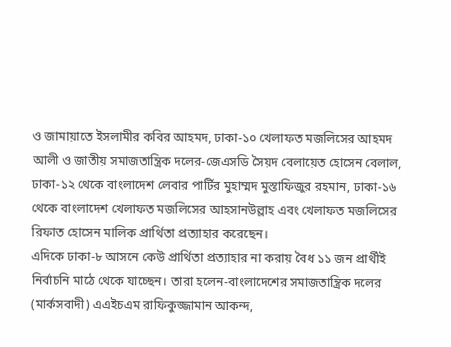ও জামায়াতে ইসলামীর কবির আহমদ, ঢাকা-১০ খেলাফত মজলিসের আহমদ আলী ও জাতীয় সমাজতান্ত্রিক দলের-জেএসডি সৈয়দ বেলায়েত হোসেন বেলাল, ঢাকা-১২ থেকে বাংলাদেশ লেবার পার্টির মুহাম্মদ মুস্তাফিজুর রহমান, ঢাকা-১৬ থেকে বাংলাদেশ খেলাফত মজলিসের আহসানউল্লাহ এবং খেলাফত মজলিসের রিফাত হোসেন মালিক প্রার্থিতা প্রত্যাহার করেছেন।
এদিকে ঢাকা-৮ আসনে কেউ প্রার্থিতা প্রত্যাহার না করায় বৈধ ১১ জন প্রার্থীই নির্বাচনি মাঠে থেকে যাচ্ছেন। তারা হলেন-বাংলাদেশের সমাজতান্ত্রিক দলের (মার্কসবাদী) এএইচএম রাফিকুজ্জামান আকন্দ,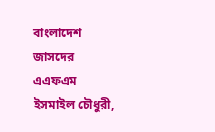বাংলাদেশ জাসদের এএফএম ইসমাইল চৌধুরী,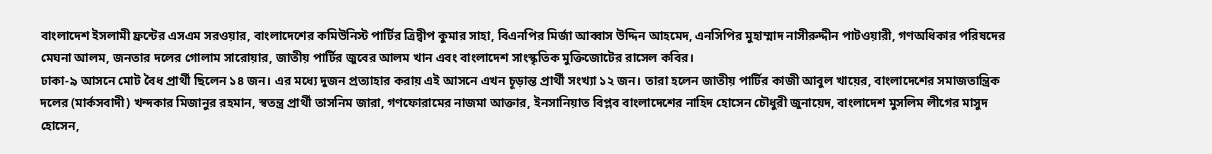বাংলাদেশ ইসলামী ফ্রন্টের এসএম সরওয়ার, বাংলাদেশের কমিউনিস্ট পার্টির ত্রিদ্বীপ কুমার সাহা, বিএনপির মির্জা আব্বাস উদ্দিন আহমেদ, এনসিপির মুহাম্মাদ নাসীরুদ্দীন পাটওয়ারী, গণঅধিকার পরিষদের মেঘনা আলম, জনতার দলের গোলাম সারোয়ার, জাতীয় পার্টির জুবের আলম খান এবং বাংলাদেশ সাংস্কৃতিক মুক্তিজোটের রাসেল কবির।
ঢাকা-৯ আসনে মোট বৈধ প্রার্থী ছিলেন ১৪ জন। এর মধ্যে দুজন প্রত্যাহার করায় এই আসনে এখন চূড়ান্ত প্রার্থী সংখ্যা ১২ জন। তারা হলেন জাতীয় পার্টির কাজী আবুল খায়ের, বাংলাদেশের সমাজতান্ত্রিক দলের (মার্কসবাদী) খন্দকার মিজানুর রহমান, স্বতন্ত্র প্রার্থী তাসনিম জারা, গণফোরামের নাজমা আক্তার, ইনসানিয়াত বিপ্লব বাংলাদেশের নাহিদ হোসেন চৌধুরী জুনায়েদ, বাংলাদেশ মুসলিম লীগের মাসুদ হোসেন,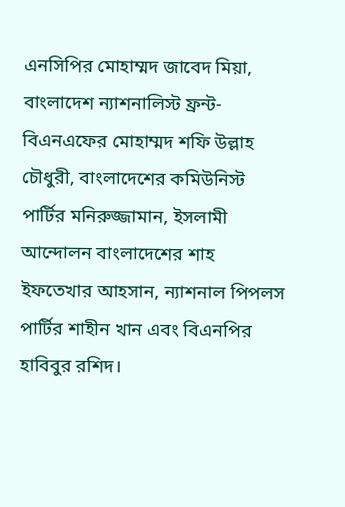এনসিপির মোহাম্মদ জাবেদ মিয়া, বাংলাদেশ ন্যাশনালিস্ট ফ্রন্ট-বিএনএফের মোহাম্মদ শফি উল্লাহ চৌধুরী, বাংলাদেশের কমিউনিস্ট পার্টির মনিরুজ্জামান, ইসলামী আন্দোলন বাংলাদেশের শাহ ইফতেখার আহসান, ন্যাশনাল পিপলস পার্টির শাহীন খান এবং বিএনপির হাবিবুর রশিদ।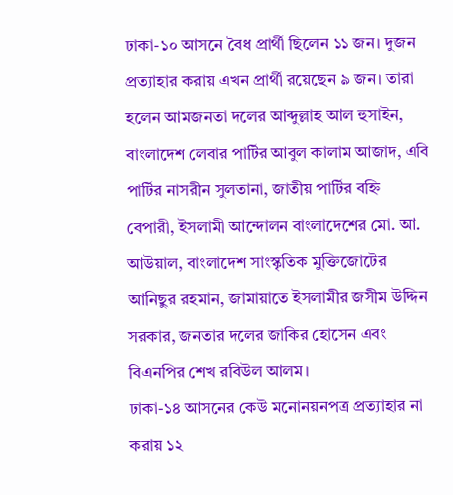ঢাকা-১০ আসনে বৈধ প্রার্থী ছিলেন ১১ জন। দুজন প্রত্যাহার করায় এখন প্রার্থী রয়েছেন ৯ জন। তারা হলেন আমজনতা দলের আব্দুল্লাহ আল হুসাইন, বাংলাদেশ লেবার পার্টির আবুল কালাম আজাদ, এবি পার্টির নাসরীন সুলতানা, জাতীয় পার্টির বহ্নি বেপারী, ইসলামী আন্দোলন বাংলাদেশের মো. আ. আউয়াল, বাংলাদেশ সাংস্কৃতিক মুক্তিজোটের আনিছুর রহমান, জামায়াতে ইসলামীর জসীম উদ্দিন সরকার, জনতার দলের জাকির হোসেন এবং বিএনপির শেখ রবিউল আলম।
ঢাকা-১৪ আসনের কেউ মনোনয়নপত্র প্রত্যাহার না করায় ১২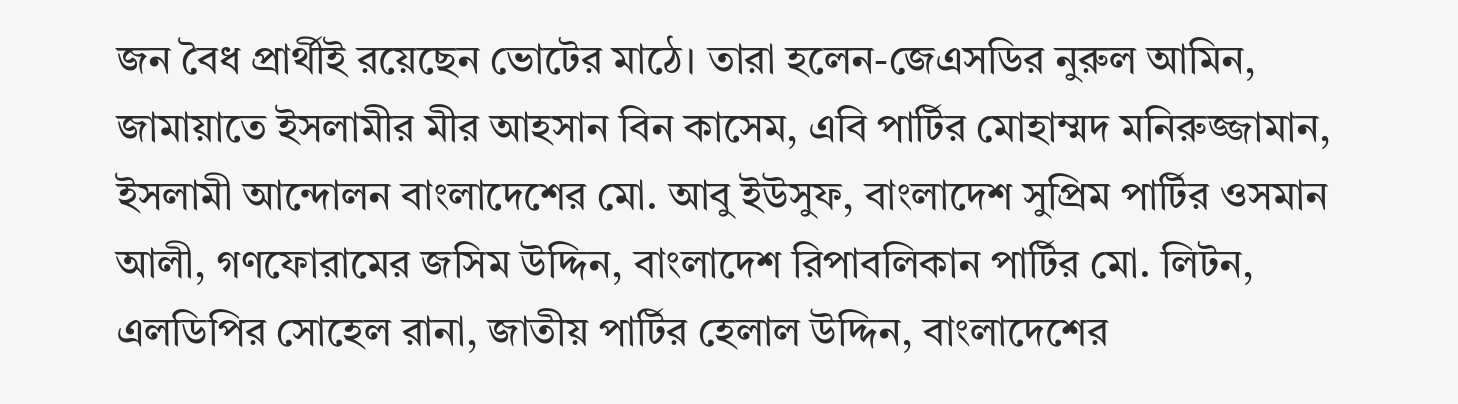জন বৈধ প্রার্থীই রয়েছেন ভোটের মাঠে। তারা হলেন-জেএসডির নুরুল আমিন, জামায়াতে ইসলামীর মীর আহসান বিন কাসেম, এবি পার্টির মোহাম্মদ মনিরুজ্জামান, ইসলামী আন্দোলন বাংলাদেশের মো. আবু ইউসুফ, বাংলাদেশ সুপ্রিম পার্টির ওসমান আলী, গণফোরামের জসিম উদ্দিন, বাংলাদেশ রিপাবলিকান পার্টির মো. লিটন, এলডিপির সোহেল রানা, জাতীয় পার্টির হেলাল উদ্দিন, বাংলাদেশের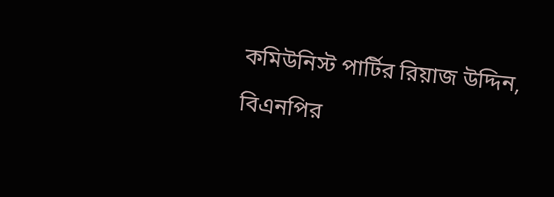কমিউনিস্ট পার্টির রিয়াজ উদ্দিন, বিএনপির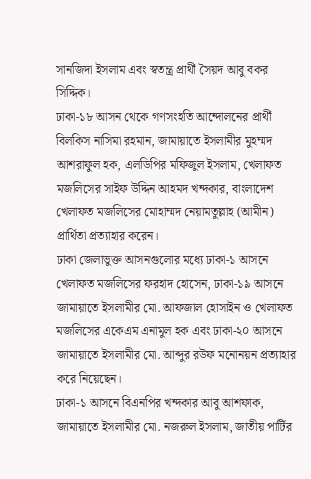সানজিদা ইসলাম এবং স্বতন্ত্র প্রার্থী সৈয়দ আবু বকর সিদ্দিক।
ঢাকা-১৮ আসন থেকে গণসংহতি আন্দোলনের প্রার্থী বিলকিস নাসিমা রহমান, জামায়াতে ইসলামীর মুহম্মদ আশরাফুল হক, এলডিপির মফিজুল ইসলাম, খেলাফত মজলিসের সাইফ উদ্দিন আহমদ খন্দকার, বাংলাদেশ খেলাফত মজলিসের মোহাম্মদ নেয়ামতুল্লাহ (আমীন) প্রার্থিতা প্রত্যাহার করেন।
ঢাকা জেলাভুক্ত আসনগুলোর মধ্যে ঢাকা-১ আসনে খেলাফত মজলিসের ফরহাদ হোসেন, ঢাকা-১৯ আসনে জামায়াতে ইসলামীর মো. আফজাল হোসাইন ও খেলাফত মজলিসের একেএম এনামুল হক এবং ঢাকা-২০ আসনে জামায়াতে ইসলামীর মো. আব্দুর রউফ মনোনয়ন প্রত্যাহার করে নিয়েছেন।
ঢাকা-১ আসনে বিএনপির খন্দকার আবু আশফাক, জামায়াতে ইসলামীর মো. নজরুল ইসলাম, জাতীয় পার্টির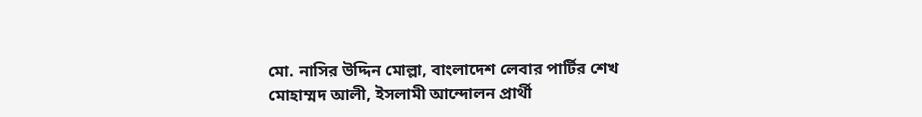মো. নাসির উদ্দিন মোল্লা, বাংলাদেশ লেবার পার্টির শেখ মোহাম্মদ আলী, ইসলামী আন্দোলন প্রার্থী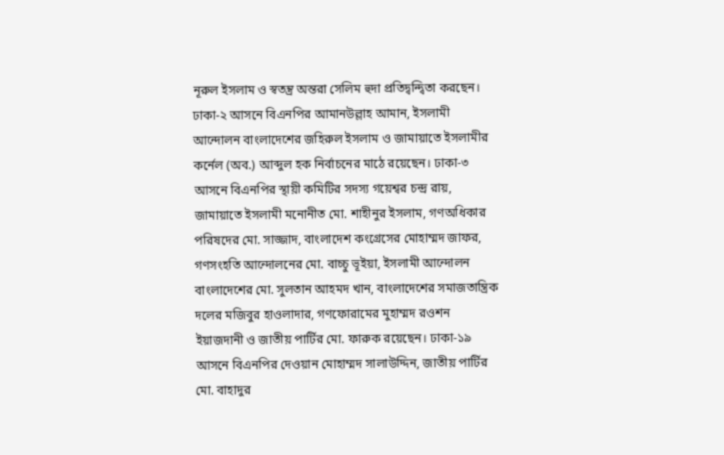নূরুল ইসলাম ও স্বতন্ত্র অন্তরা সেলিম হুদা প্রতিদ্বন্দ্বিতা করছেন।
ঢাকা-২ আসনে বিএনপির আমানউল্লাহ আমান, ইসলামী আন্দোলন বাংলাদেশের জহিরুল ইসলাম ও জামায়াতে ইসলামীর কর্নেল (অব.) আব্দুল হক নির্বাচনের মাঠে রয়েছেন। ঢাকা-৩ আসনে বিএনপির স্থায়ী কমিটির সদস্য গয়েশ্বর চন্দ্র রায়, জামায়াতে ইসলামী মনোনীত মো. শাহীনুর ইসলাম, গণঅধিকার পরিষদের মো. সাজ্জাদ, বাংলাদেশ কংগ্রেসের মোহাম্মদ জাফর, গণসংহতি আন্দোলনের মো. বাচ্চু ভূইয়া, ইসলামী আন্দোলন বাংলাদেশের মো. সুলতান আহমদ খান, বাংলাদেশের সমাজতান্ত্রিক দলের মজিবুর হাওলাদার, গণফোরামের মুহাম্মদ রওশন ইয়াজদানী ও জাতীয় পার্টির মো. ফারুক রয়েছেন। ঢাকা-১৯ আসনে বিএনপির দেওয়ান মোহাম্মদ সালাউদ্দিন, জাতীয় পার্টির মো. বাহাদুর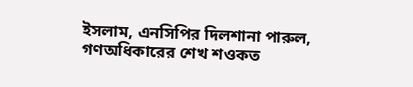ইসলাম, এনসিপির দিলশানা পারুল, গণঅধিকারের শেখ শওকত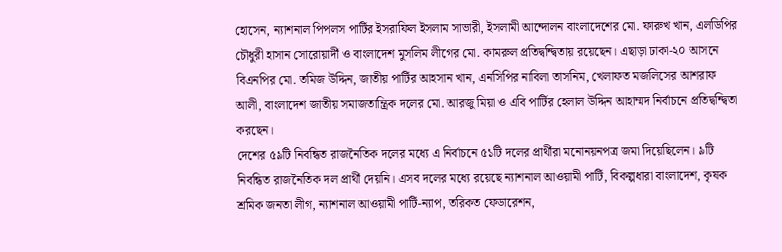হোসেন, ন্যাশনাল পিপলস পার্টির ইসরাফিল ইসলাম সাভারী, ইসলামী আন্দোলন বাংলাদেশের মো. ফারুখ খান, এলডিপির চৌধুরী হাসান সোরোয়ার্দী ও বাংলাদেশ মুসলিম লীগের মো. কামরুল প্রতিদ্বন্দ্বিতায় রয়েছেন। এছাড়া ঢাকা-২০ আসনে বিএনপির মো. তমিজ উদ্দিন, জাতীয় পার্টির আহসান খান, এনসিপির নাবিলা তাসনিম, খেলাফত মজলিসের আশরাফ আলী, বাংলাদেশ জাতীয় সমাজতান্ত্রিক দলের মো. আরজু মিয়া ও এবি পার্টির হেলাল উদ্দিন আহাম্মদ নির্বাচনে প্রতিদ্বন্দ্বিতা করছেন।
দেশের ৫৯টি নিবন্ধিত রাজনৈতিক দলের মধ্যে এ নির্বাচনে ৫১টি দলের প্রার্থীরা মনোনয়নপত্র জমা দিয়েছিলেন। ৯টি নিবন্ধিত রাজনৈতিক দল প্রার্থী দেয়নি। এসব দলের মধ্যে রয়েছে ন্যাশনাল আওয়ামী পার্টি, বিকল্পধারা বাংলাদেশ, কৃষক শ্রমিক জনতা লীগ, ন্যাশনাল আওয়ামী পার্টি-ন্যাপ, তরিকত ফেডারেশন,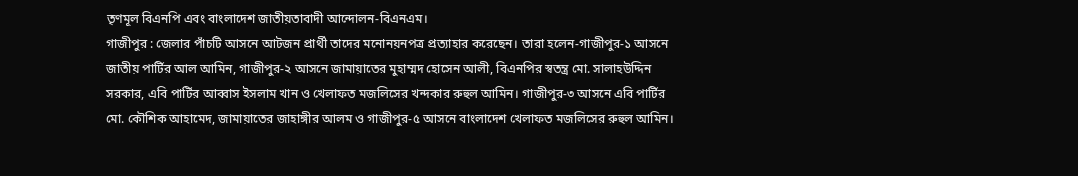তৃণমূল বিএনপি এবং বাংলাদেশ জাতীয়তাবাদী আন্দোলন-বিএনএম।
গাজীপুর : জেলার পাঁচটি আসনে আটজন প্রার্থী তাদের মনোনয়নপত্র প্রত্যাহার করেছেন। তারা হলেন-গাজীপুর-১ আসনে জাতীয় পার্টির আল আমিন, গাজীপুর-২ আসনে জামায়াতের মুহাম্মদ হোসেন আলী, বিএনপির স্বতন্ত্র মো. সালাহউদ্দিন সরকার, এবি পার্টির আব্বাস ইসলাম খান ও খেলাফত মজলিসের খন্দকার রুহুল আমিন। গাজীপুর-৩ আসনে এবি পার্টির মো. কৌশিক আহামেদ, জামায়াতের জাহাঙ্গীর আলম ও গাজীপুর-৫ আসনে বাংলাদেশ খেলাফত মজলিসের রুহুল আমিন।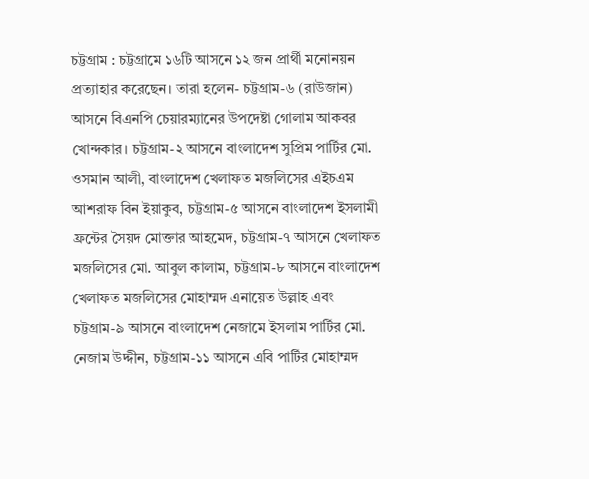চট্টগ্রাম : চট্টগ্রামে ১৬টি আসনে ১২ জন প্রার্থী মনোনয়ন প্রত্যাহার করেছেন। তারা হলেন- চট্টগ্রাম-৬ (রাউজান) আসনে বিএনপি চেয়ারম্যানের উপদেষ্টা গোলাম আকবর খোন্দকার। চট্টগ্রাম-২ আসনে বাংলাদেশ সুপ্রিম পার্টির মো. ওসমান আলী, বাংলাদেশ খেলাফত মজলিসের এইচএম আশরাফ বিন ইয়াকুব, চট্টগ্রাম-৫ আসনে বাংলাদেশ ইসলামী ফ্রন্টের সৈয়দ মোক্তার আহমেদ, চট্টগ্রাম-৭ আসনে খেলাফত মজলিসের মো. আবুল কালাম, চট্টগ্রাম-৮ আসনে বাংলাদেশ খেলাফত মজলিসের মোহাম্মদ এনায়েত উল্লাহ এবং চট্টগ্রাম-৯ আসনে বাংলাদেশ নেজামে ইসলাম পার্টির মো. নেজাম উদ্দীন, চট্টগ্রাম-১১ আসনে এবি পার্টির মোহাম্মদ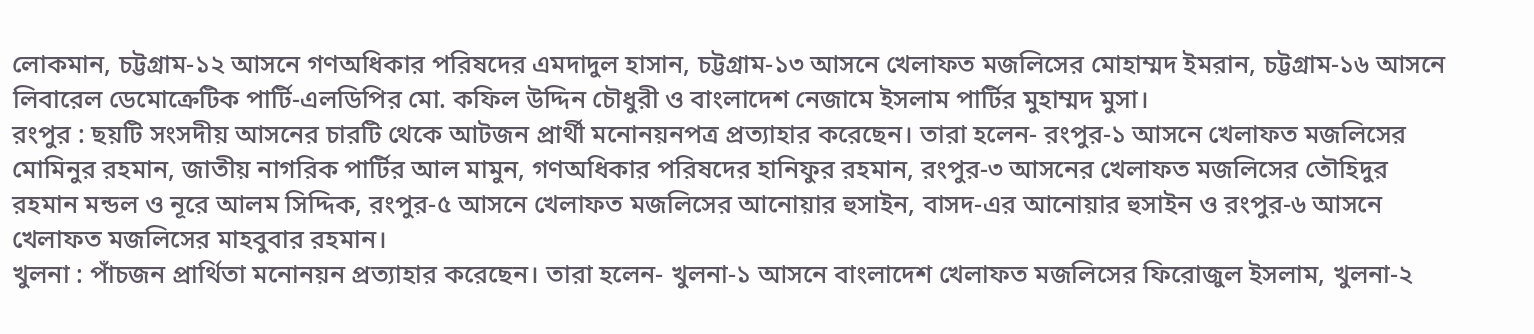লোকমান, চট্টগ্রাম-১২ আসনে গণঅধিকার পরিষদের এমদাদুল হাসান, চট্টগ্রাম-১৩ আসনে খেলাফত মজলিসের মোহাম্মদ ইমরান, চট্টগ্রাম-১৬ আসনে লিবারেল ডেমোক্রেটিক পার্টি-এলডিপির মো. কফিল উদ্দিন চৌধুরী ও বাংলাদেশ নেজামে ইসলাম পার্টির মুহাম্মদ মুসা।
রংপুর : ছয়টি সংসদীয় আসনের চারটি থেকে আটজন প্রার্থী মনোনয়নপত্র প্রত্যাহার করেছেন। তারা হলেন- রংপুর-১ আসনে খেলাফত মজলিসের মোমিনুর রহমান, জাতীয় নাগরিক পার্টির আল মামুন, গণঅধিকার পরিষদের হানিফুর রহমান, রংপুর-৩ আসনের খেলাফত মজলিসের তৌহিদুর রহমান মন্ডল ও নূরে আলম সিদ্দিক, রংপুর-৫ আসনে খেলাফত মজলিসের আনোয়ার হুসাইন, বাসদ-এর আনোয়ার হুসাইন ও রংপুর-৬ আসনে খেলাফত মজলিসের মাহবুবার রহমান।
খুলনা : পাঁচজন প্রার্থিতা মনোনয়ন প্রত্যাহার করেছেন। তারা হলেন- খুলনা-১ আসনে বাংলাদেশ খেলাফত মজলিসের ফিরোজুল ইসলাম, খুলনা-২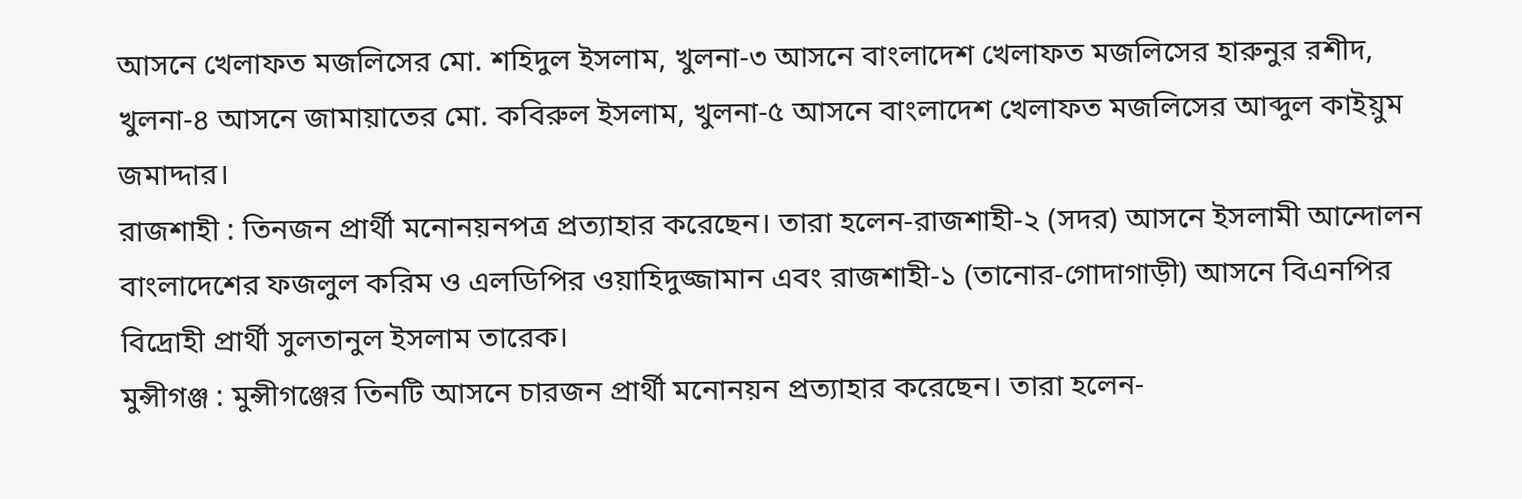আসনে খেলাফত মজলিসের মো. শহিদুল ইসলাম, খুলনা-৩ আসনে বাংলাদেশ খেলাফত মজলিসের হারুনুর রশীদ, খুলনা-৪ আসনে জামায়াতের মো. কবিরুল ইসলাম, খুলনা-৫ আসনে বাংলাদেশ খেলাফত মজলিসের আব্দুল কাইয়ুম জমাদ্দার।
রাজশাহী : তিনজন প্রার্থী মনোনয়নপত্র প্রত্যাহার করেছেন। তারা হলেন-রাজশাহী-২ (সদর) আসনে ইসলামী আন্দোলন বাংলাদেশের ফজলুল করিম ও এলডিপির ওয়াহিদুজ্জামান এবং রাজশাহী-১ (তানোর-গোদাগাড়ী) আসনে বিএনপির বিদ্রোহী প্রার্থী সুলতানুল ইসলাম তারেক।
মুন্সীগঞ্জ : মুন্সীগঞ্জের তিনটি আসনে চারজন প্রার্থী মনোনয়ন প্রত্যাহার করেছেন। তারা হলেন-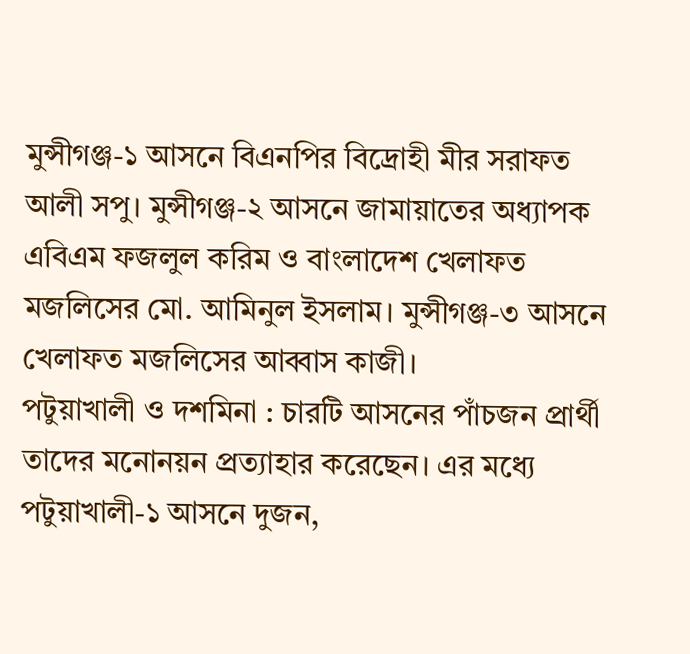মুন্সীগঞ্জ-১ আসনে বিএনপির বিদ্রোহী মীর সরাফত আলী সপু। মুন্সীগঞ্জ-২ আসনে জামায়াতের অধ্যাপক এবিএম ফজলুল করিম ও বাংলাদেশ খেলাফত মজলিসের মো. আমিনুল ইসলাম। মুন্সীগঞ্জ-৩ আসনে খেলাফত মজলিসের আব্বাস কাজী।
পটুয়াখালী ও দশমিনা : চারটি আসনের পাঁচজন প্রার্থী তাদের মনোনয়ন প্রত্যাহার করেছেন। এর মধ্যে পটুয়াখালী-১ আসনে দুজন,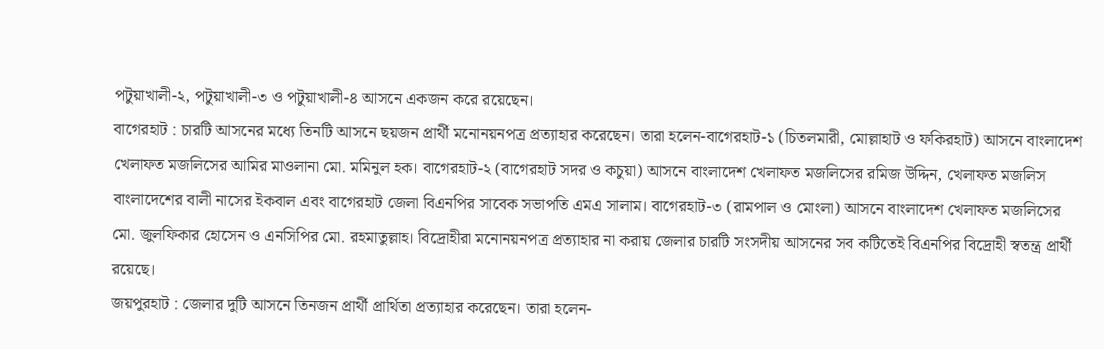পটুয়াখালী-২, পটুয়াখালী-৩ ও পটুয়াখালী-৪ আসনে একজন করে রয়েছেন।
বাগেরহাট : চারটি আসনের মধ্যে তিনটি আসনে ছয়জন প্রার্থী মনোনয়নপত্র প্রত্যাহার করেছেন। তারা হলেন-বাগেরহাট-১ (চিতলমারী, মোল্লাহাট ও ফকিরহাট) আসনে বাংলাদেশ খেলাফত মজলিসের আমির মাওলানা মো. মমিনুল হক। বাগেরহাট-২ (বাগেরহাট সদর ও কচুয়া) আসনে বাংলাদেশ খেলাফত মজলিসের রমিজ উদ্দিন, খেলাফত মজলিস বাংলাদেশের বালী নাসের ইকবাল এবং বাগেরহাট জেলা বিএনপির সাবেক সভাপতি এমএ সালাম। বাগেরহাট-৩ (রামপাল ও মোংলা) আসনে বাংলাদেশ খেলাফত মজলিসের মো. জুলফিকার হোসেন ও এনসিপির মো. রহমাতুল্লাহ। বিদ্রোহীরা মনোনয়নপত্র প্রত্যাহার না করায় জেলার চারটি সংসদীয় আসনের সব কটিতেই বিএনপির বিদ্রোহী স্বতন্ত্র প্রার্থী রয়েছে।
জয়পুরহাট : জেলার দুটি আসনে তিনজন প্রার্থী প্রার্থিতা প্রত্যাহার করেছেন। তারা হলেন-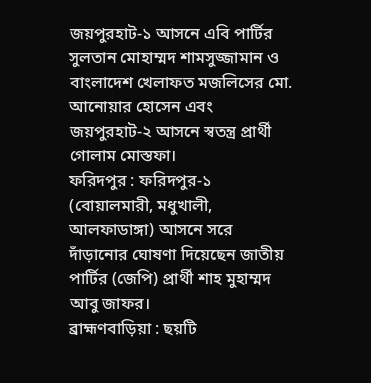জয়পুরহাট-১ আসনে এবি পার্টির সুলতান মোহাম্মদ শামসুজ্জামান ও বাংলাদেশ খেলাফত মজলিসের মো. আনোয়ার হোসেন এবং জয়পুরহাট-২ আসনে স্বতন্ত্র প্রার্থী গোলাম মোস্তফা।
ফরিদপুর : ফরিদপুর-১ (বোয়ালমারী, মধুখালী, আলফাডাঙ্গা) আসনে সরে দাঁড়ানোর ঘোষণা দিয়েছেন জাতীয় পার্টির (জেপি) প্রার্থী শাহ মুহাম্মদ আবু জাফর।
ব্রাহ্মণবাড়িয়া : ছয়টি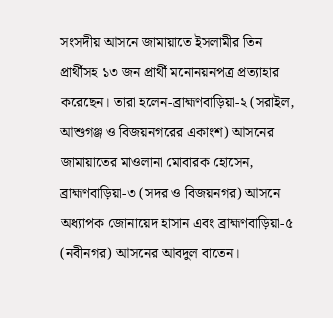সংসদীয় আসনে জামায়াতে ইসলামীর তিন প্রার্থীসহ ১৩ জন প্রার্থী মনোনয়নপত্র প্রত্যাহার করেছেন। তারা হলেন-ব্রাহ্মণবাড়িয়া-২ (সরাইল, আশুগঞ্জ ও বিজয়নগরের একাংশ) আসনের জামায়াতের মাওলানা মোবারক হোসেন, ব্রাহ্মণবাড়িয়া-৩ (সদর ও বিজয়নগর) আসনে অধ্যাপক জোনায়েদ হাসান এবং ব্রাহ্মণবাড়িয়া-৫ (নবীনগর) আসনের আবদুল বাতেন।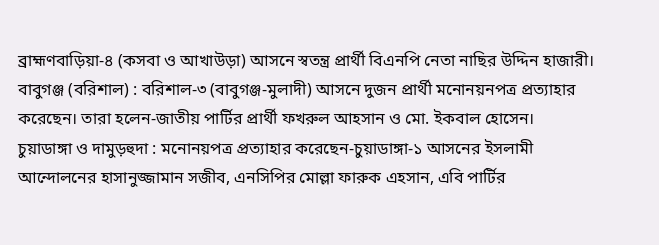ব্রাহ্মণবাড়িয়া-৪ (কসবা ও আখাউড়া) আসনে স্বতন্ত্র প্রার্থী বিএনপি নেতা নাছির উদ্দিন হাজারী।
বাবুগঞ্জ (বরিশাল) : বরিশাল-৩ (বাবুগঞ্জ-মুলাদী) আসনে দুজন প্রার্থী মনোনয়নপত্র প্রত্যাহার করেছেন। তারা হলেন-জাতীয় পার্টির প্রার্থী ফখরুল আহসান ও মো. ইকবাল হোসেন।
চুয়াডাঙ্গা ও দামুড়হুদা : মনোনয়পত্র প্রত্যাহার করেছেন-চুয়াডাঙ্গা-১ আসনের ইসলামী আন্দোলনের হাসানুজ্জামান সজীব, এনসিপির মোল্লা ফারুক এহসান, এবি পার্টির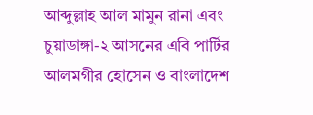আব্দুল্লাহ আল মামুন রানা এবং চুয়াডাঙ্গা-২ আসনের এবি পার্টির আলমগীর হোসেন ও বাংলাদেশ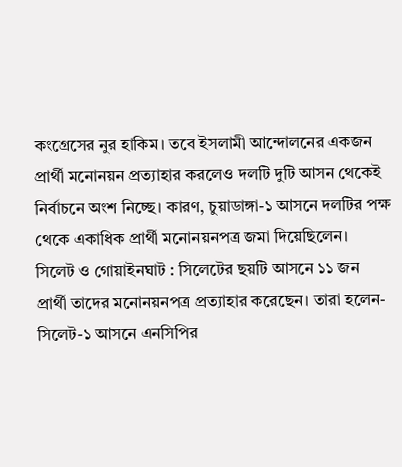কংগ্রেসের নুর হাকিম। তবে ইসলামী আন্দোলনের একজন প্রার্থী মনোনয়ন প্রত্যাহার করলেও দলটি দুটি আসন থেকেই নির্বাচনে অংশ নিচ্ছে। কারণ, চুয়াডাঙ্গা-১ আসনে দলটির পক্ষ থেকে একাধিক প্রার্থী মনোনয়নপত্র জমা দিয়েছিলেন।
সিলেট ও গোয়াইনঘাট : সিলেটের ছয়টি আসনে ১১ জন প্রার্থী তাদের মনোনয়নপত্র প্রত্যাহার করেছেন। তারা হলেন-সিলেট-১ আসনে এনসিপির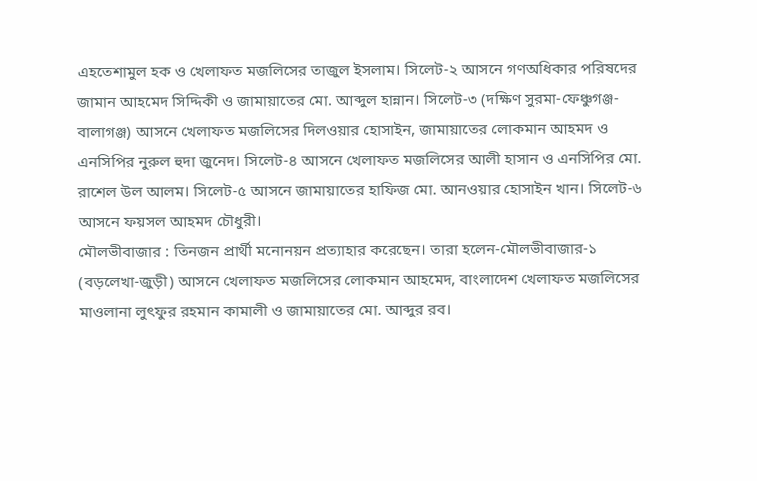এহতেশামুল হক ও খেলাফত মজলিসের তাজুল ইসলাম। সিলেট-২ আসনে গণঅধিকার পরিষদের জামান আহমেদ সিদ্দিকী ও জামায়াতের মো. আব্দুল হান্নান। সিলেট-৩ (দক্ষিণ সুরমা-ফেঞ্চুগঞ্জ-বালাগঞ্জ) আসনে খেলাফত মজলিসের দিলওয়ার হোসাইন, জামায়াতের লোকমান আহমদ ও এনসিপির নুরুল হুদা জুনেদ। সিলেট-৪ আসনে খেলাফত মজলিসের আলী হাসান ও এনসিপির মো. রাশেল উল আলম। সিলেট-৫ আসনে জামায়াতের হাফিজ মো. আনওয়ার হোসাইন খান। সিলেট-৬ আসনে ফয়সল আহমদ চৌধুরী।
মৌলভীবাজার : তিনজন প্রার্থী মনোনয়ন প্রত্যাহার করেছেন। তারা হলেন-মৌলভীবাজার-১ (বড়লেখা-জুড়ী) আসনে খেলাফত মজলিসের লোকমান আহমেদ, বাংলাদেশ খেলাফত মজলিসের মাওলানা লুৎফুর রহমান কামালী ও জামায়াতের মো. আব্দুর রব।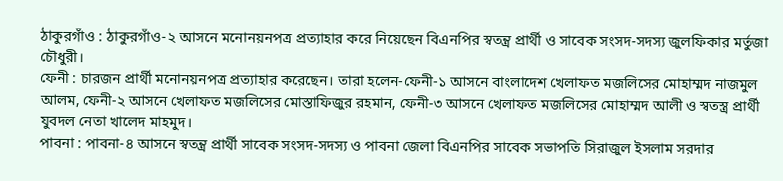ঠাকুরগাঁও : ঠাকুরগাঁও-২ আসনে মনোনয়নপত্র প্রত্যাহার করে নিয়েছেন বিএনপির স্বতন্ত্র প্রার্থী ও সাবেক সংসদ-সদস্য জুলফিকার মর্তুজা চৌধুরী।
ফেনী : চারজন প্রার্থী মনোনয়নপত্র প্রত্যাহার করেছেন। তারা হলেন-ফেনী-১ আসনে বাংলাদেশ খেলাফত মজলিসের মোহাম্মদ নাজমুল আলম, ফেনী-২ আসনে খেলাফত মজলিসের মোস্তাফিজুর রহমান, ফেনী-৩ আসনে খেলাফত মজলিসের মোহাম্মদ আলী ও স্বতস্ত্র প্রার্থী যুবদল নেতা খালেদ মাহমুদ।
পাবনা : পাবনা-৪ আসনে স্বতন্ত্র প্রার্থী সাবেক সংসদ-সদস্য ও পাবনা জেলা বিএনপির সাবেক সভাপতি সিরাজুল ইসলাম সরদার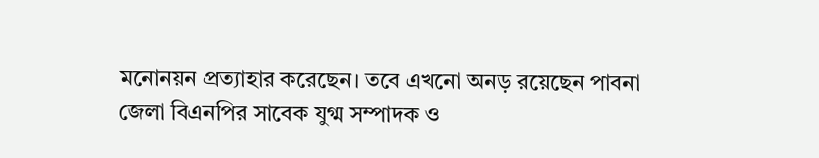মনোনয়ন প্রত্যাহার করেছেন। তবে এখনো অনড় রয়েছেন পাবনা জেলা বিএনপির সাবেক যুগ্ম সম্পাদক ও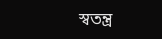স্বতন্ত্র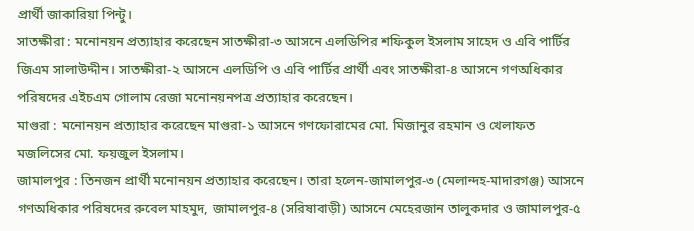প্রার্থী জাকারিয়া পিন্টু।
সাতক্ষীরা : মনোনয়ন প্রত্যাহার করেছেন সাতক্ষীরা-৩ আসনে এলডিপির শফিকুল ইসলাম সাহেদ ও এবি পার্টির জিএম সালাউদ্দীন। সাতক্ষীরা-২ আসনে এলডিপি ও এবি পার্টির প্রার্থী এবং সাতক্ষীরা-৪ আসনে গণঅধিকার পরিষদের এইচএম গোলাম রেজা মনোনয়নপত্র প্রত্যাহার করেছেন।
মাগুরা : মনোনয়ন প্রত্যাহার করেছেন মাগুরা-১ আসনে গণফোরামের মো. মিজানুর রহমান ও খেলাফত মজলিসের মো. ফয়জুল ইসলাম।
জামালপুর : তিনজন প্রার্থী মনোনয়ন প্রত্যাহার করেছেন। তারা হলেন-জামালপুর-৩ (মেলান্দহ-মাদারগঞ্জ) আসনে গণঅধিকার পরিষদের রুবেল মাহমুদ, জামালপুর-৪ (সরিষাবাড়ী) আসনে মেহেরজান তালুকদার ও জামালপুর-৫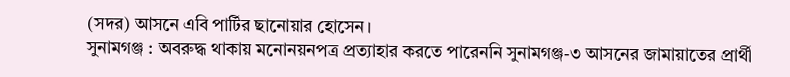(সদর) আসনে এবি পার্টির ছানোয়ার হোসেন।
সুনামগঞ্জ : অবরুদ্ধ থাকায় মনোনয়নপত্র প্রত্যাহার করতে পারেননি সুনামগঞ্জ-৩ আসনের জামায়াতের প্রার্থী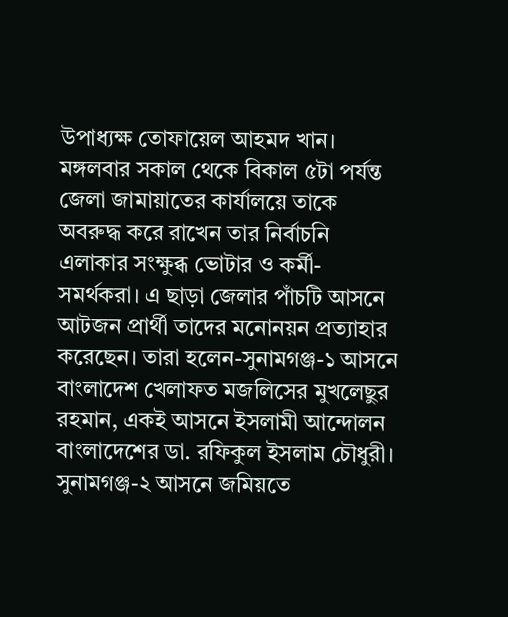উপাধ্যক্ষ তোফায়েল আহমদ খান। মঙ্গলবার সকাল থেকে বিকাল ৫টা পর্যন্ত জেলা জামায়াতের কার্যালয়ে তাকে অবরুদ্ধ করে রাখেন তার নির্বাচনি এলাকার সংক্ষুব্ধ ভোটার ও কর্মী-সমর্থকরা। এ ছাড়া জেলার পাঁচটি আসনে আটজন প্রার্থী তাদের মনোনয়ন প্রত্যাহার করেছেন। তারা হলেন-সুনামগঞ্জ-১ আসনে বাংলাদেশ খেলাফত মজলিসের মুখলেছুর রহমান, একই আসনে ইসলামী আন্দোলন বাংলাদেশের ডা. রফিকুল ইসলাম চৌধুরী। সুনামগঞ্জ-২ আসনে জমিয়তে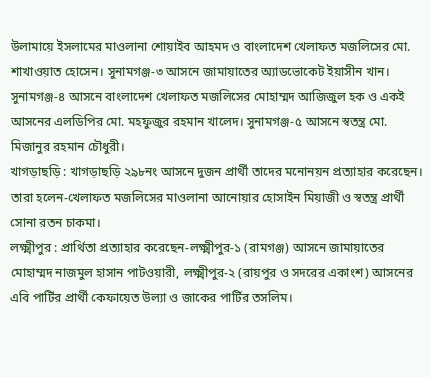উলামায়ে ইসলামের মাওলানা শোয়াইব আহমদ ও বাংলাদেশ খেলাফত মজলিসের মো. শাখাওয়াত হোসেন। সুনামগঞ্জ-৩ আসনে জামায়াতের অ্যাডভোকেট ইয়াসীন খান। সুনামগঞ্জ-৪ আসনে বাংলাদেশ খেলাফত মজলিসের মোহাম্মদ আজিজুল হক ও একই আসনের এলডিপির মো. মহফুজুর রহমান খালেদ। সুনামগঞ্জ-৫ আসনে স্বতন্ত্র মো. মিজানুর রহমান চৌধুরী।
খাগড়াছড়ি : খাগড়াছড়ি ২৯৮নং আসনে দুজন প্রার্থী তাদের মনোনয়ন প্রত্যাহার করেছেন। তারা হলেন-খেলাফত মজলিসের মাওলানা আনোয়ার হোসাইন মিয়াজী ও স্বতন্ত্র প্রার্থী সোনা রতন চাকমা।
লক্ষ্মীপুর : প্রার্থিতা প্রত্যাহার করেছেন-লক্ষ্মীপুর-১ (রামগঞ্জ) আসনে জামায়াতের মোহাম্মদ নাজমুল হাসান পাটওয়ারী, লক্ষ্মীপুর-২ (রায়পুর ও সদরের একাংশ) আসনের এবি পার্টির প্রার্থী কেফায়েত উল্যা ও জাকের পার্টির তসলিম।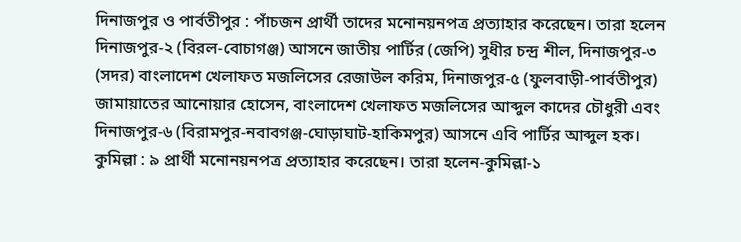দিনাজপুর ও পার্বতীপুর : পাঁচজন প্রার্থী তাদের মনোনয়নপত্র প্রত্যাহার করেছেন। তারা হলেন দিনাজপুর-২ (বিরল-বোচাগঞ্জ) আসনে জাতীয় পার্টির (জেপি) সুধীর চন্দ্র শীল, দিনাজপুর-৩ (সদর) বাংলাদেশ খেলাফত মজলিসের রেজাউল করিম, দিনাজপুর-৫ (ফুলবাড়ী-পার্বতীপুর) জামায়াতের আনোয়ার হোসেন, বাংলাদেশ খেলাফত মজলিসের আব্দুল কাদের চৌধুরী এবং দিনাজপুর-৬ (বিরামপুর-নবাবগঞ্জ-ঘোড়াঘাট-হাকিমপুর) আসনে এবি পার্টির আব্দুল হক।
কুমিল্লা : ৯ প্রার্থী মনোনয়নপত্র প্রত্যাহার করেছেন। তারা হলেন-কুমিল্লা-১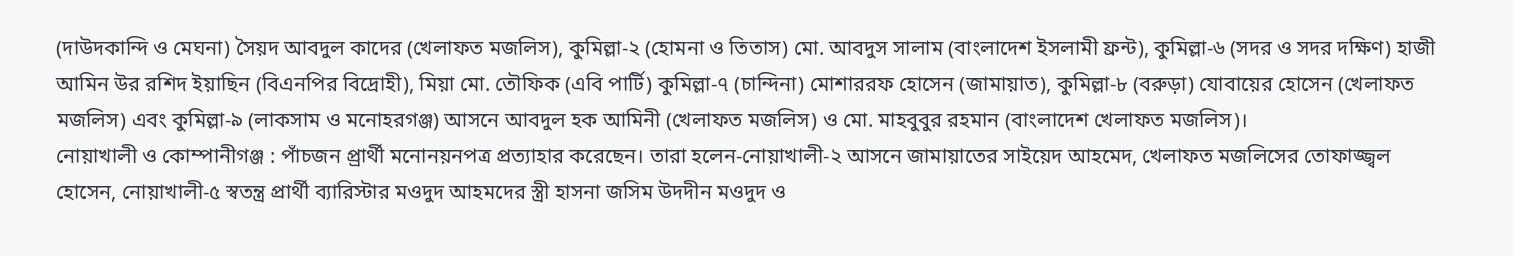(দাউদকান্দি ও মেঘনা) সৈয়দ আবদুল কাদের (খেলাফত মজলিস), কুমিল্লা-২ (হোমনা ও তিতাস) মো. আবদুস সালাম (বাংলাদেশ ইসলামী ফ্রন্ট), কুমিল্লা-৬ (সদর ও সদর দক্ষিণ) হাজী আমিন উর রশিদ ইয়াছিন (বিএনপির বিদ্রোহী), মিয়া মো. তৌফিক (এবি পার্টি) কুমিল্লা-৭ (চান্দিনা) মোশাররফ হোসেন (জামায়াত), কুমিল্লা-৮ (বরুড়া) যোবায়ের হোসেন (খেলাফত মজলিস) এবং কুমিল্লা-৯ (লাকসাম ও মনোহরগঞ্জ) আসনে আবদুল হক আমিনী (খেলাফত মজলিস) ও মো. মাহবুবুর রহমান (বাংলাদেশ খেলাফত মজলিস)।
নোয়াখালী ও কোম্পানীগঞ্জ : পাঁচজন প্র্রার্থী মনোনয়নপত্র প্রত্যাহার করেছেন। তারা হলেন-নোয়াখালী-২ আসনে জামায়াতের সাইয়েদ আহমেদ, খেলাফত মজলিসের তোফাজ্জ্বল হোসেন, নোয়াখালী-৫ স্বতন্ত্র প্রার্থী ব্যারিস্টার মওদুদ আহমদের স্ত্রী হাসনা জসিম উদদীন মওদুদ ও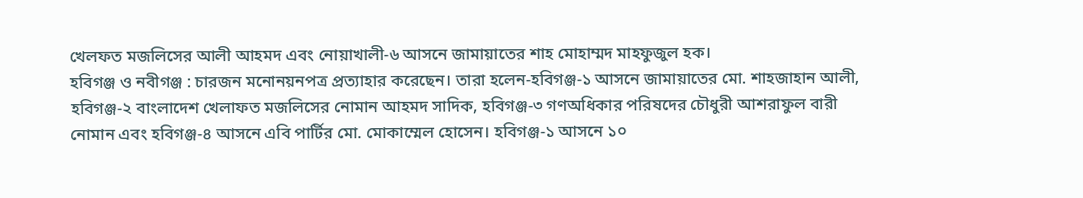খেলফত মজলিসের আলী আহমদ এবং নোয়াখালী-৬ আসনে জামায়াতের শাহ মোহাম্মদ মাহফুজুল হক।
হবিগঞ্জ ও নবীগঞ্জ : চারজন মনোনয়নপত্র প্রত্যাহার করেছেন। তারা হলেন-হবিগঞ্জ-১ আসনে জামায়াতের মো. শাহজাহান আলী, হবিগঞ্জ-২ বাংলাদেশ খেলাফত মজলিসের নোমান আহমদ সাদিক, হবিগঞ্জ-৩ গণঅধিকার পরিষদের চৌধুরী আশরাফুল বারী নোমান এবং হবিগঞ্জ-৪ আসনে এবি পার্টির মো. মোকাম্মেল হোসেন। হবিগঞ্জ-১ আসনে ১০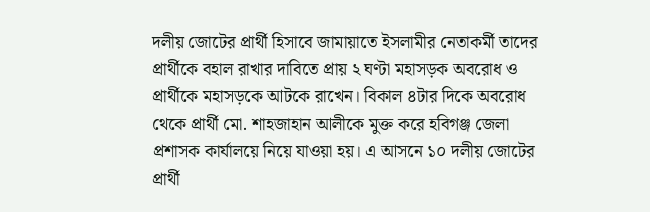দলীয় জোটের প্রার্থী হিসাবে জামায়াতে ইসলামীর নেতাকর্মী তাদের প্রার্থীকে বহাল রাখার দাবিতে প্রায় ২ ঘণ্টা মহাসড়ক অবরোধ ও প্রার্থীকে মহাসড়কে আটকে রাখেন। বিকাল ৪টার দিকে অবরোধ থেকে প্রার্থী মো. শাহজাহান আলীকে মুক্ত করে হবিগঞ্জ জেলা প্রশাসক কার্যালয়ে নিয়ে যাওয়া হয়। এ আসনে ১০ দলীয় জোটের প্রার্থী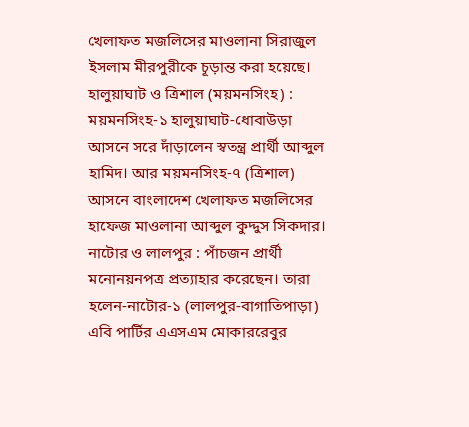খেলাফত মজলিসের মাওলানা সিরাজুল ইসলাম মীরপুরীকে চূড়ান্ত করা হয়েছে।
হালুয়াঘাট ও ত্রিশাল (ময়মনসিংহ) : ময়মনসিংহ-১ হালুয়াঘাট-ধোবাউড়া আসনে সরে দাঁড়ালেন স্বতন্ত্র প্রার্থী আব্দুল হামিদ। আর ময়মনসিংহ-৭ (ত্রিশাল) আসনে বাংলাদেশ খেলাফত মজলিসের হাফেজ মাওলানা আব্দুল কুদ্দুস সিকদার।
নাটোর ও লালপুর : পাঁচজন প্রার্থী মনোনয়নপত্র প্রত্যাহার করেছেন। তারা হলেন-নাটোর-১ (লালপুর-বাগাতিপাড়া) এবি পার্টির এএসএম মোকাররেবুর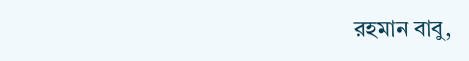রহমান বাবু,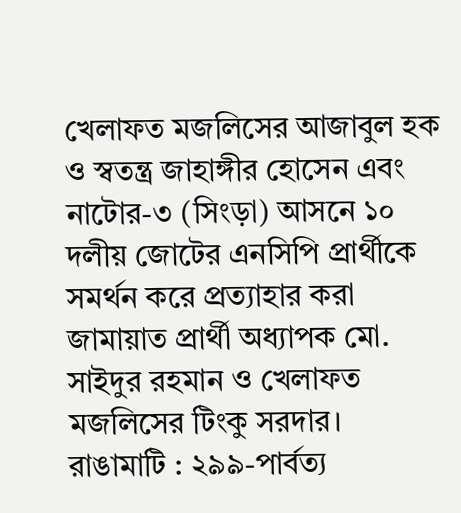খেলাফত মজলিসের আজাবুল হক ও স্বতন্ত্র জাহাঙ্গীর হোসেন এবং নাটোর-৩ (সিংড়া) আসনে ১০ দলীয় জোটের এনসিপি প্রার্থীকে সমর্থন করে প্রত্যাহার করা জামায়াত প্রার্থী অধ্যাপক মো. সাইদুর রহমান ও খেলাফত মজলিসের টিংকু সরদার।
রাঙামাটি : ২৯৯-পার্বত্য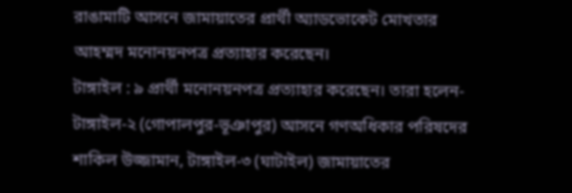রাঙামাটি আসনে জামায়াতের প্রার্থী অ্যাডভোকেট মোখতার আহম্মদ মনোনয়নপত্র প্রত্যাহার করেছেন।
টাঙ্গাইল : ৯ প্রার্থী মনোনয়নপত্র প্রত্যাহার করেছেন। তারা হলেন-টাঙ্গাইল-২ (গোপালপুর-ভূঞাপুর) আসনে গণঅধিকার পরিষদের শাকিল উজ্জামান, টাঙ্গাইল-৩ (ঘাটাইল) জামায়াতের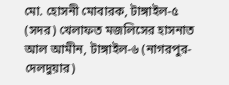মো. হোসনী মোবারক, টাঙ্গাইল-৫ (সদর) খেলাফত মজলিসের হাসনাত আল আমীন, টাঙ্গাইল-৬ (নাগরপুর-দেলদুয়ার)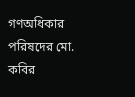গণঅধিকার পরিষদের মো. কবির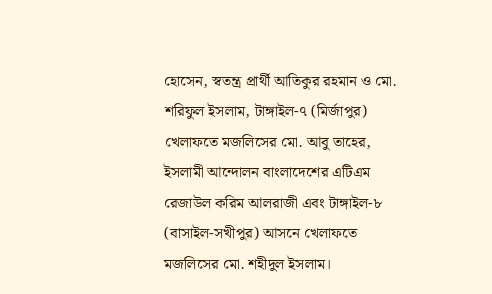হোসেন, স্বতন্ত্র প্রার্থী আতিকুর রহমান ও মো. শরিফুল ইসলাম, টাঙ্গাইল-৭ (মির্জাপুর) খেলাফতে মজলিসের মো. আবু তাহের, ইসলামী আন্দোলন বাংলাদেশের এটিএম রেজাউল করিম আলরাজী এবং টাঙ্গাইল-৮ (বাসাইল-সখীপুর) আসনে খেলাফতে মজলিসের মো. শহীদুল ইসলাম।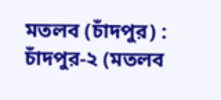মতলব (চাঁদপুর) : চাঁদপুর-২ (মতলব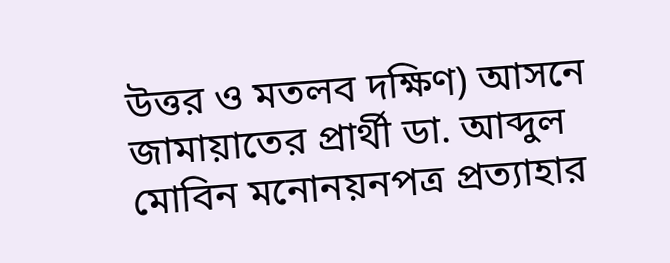উত্তর ও মতলব দক্ষিণ) আসনে জামায়াতের প্রার্থী ডা. আব্দুল মোবিন মনোনয়নপত্র প্রত্যাহার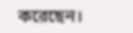করেছেন।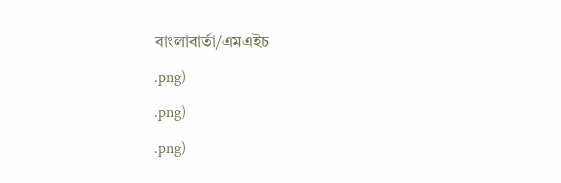বাংলাবার্তা/এমএইচ
.png)
.png)
.png)